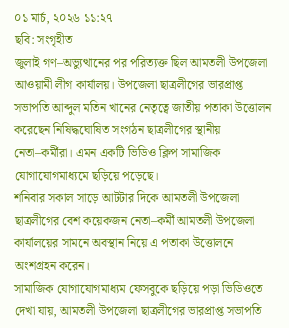০১ মার্চ, ২০২৬ ১১:২৭
ছবি: সংগৃহীত
জুলাই গণ–অভ্যুত্থানের পর পরিত্যক্ত ছিল আমতলী উপজেলা আওয়ামী লীগ কার্যালয়। উপজেলা ছাত্রলীগের ভারপ্রাপ্ত সভাপতি আব্দুল মতিন খানের নেতৃত্বে জাতীয় পতাকা উত্তোলন করেছেন নিষিদ্ধঘোষিত সংগঠন ছাত্রলীগের স্থানীয় নেতা–কর্মীরা। এমন একটি ভিডিও ক্লিপ সামাজিক যোগাযোগমাধ্যমে ছড়িয়ে পড়েছে।
শনিবার সকাল সাড়ে আটটার দিকে আমতলী উপজেলা ছাত্রলীগের বেশ কয়েকজন নেতা–কর্মী আমতলী উপজেলা কার্যালয়ের সামনে অবস্থান নিয়ে এ পতাকা উত্তোলনে অংশগ্রহন করেন।
সামাজিক যোগাযোগমাধ্যম ফেসবুকে ছড়িয়ে পড়া ভিডিওতে দেখা যায়, আমতলী উপজেলা ছাত্রলীগের ভারপ্রাপ্ত সভাপতি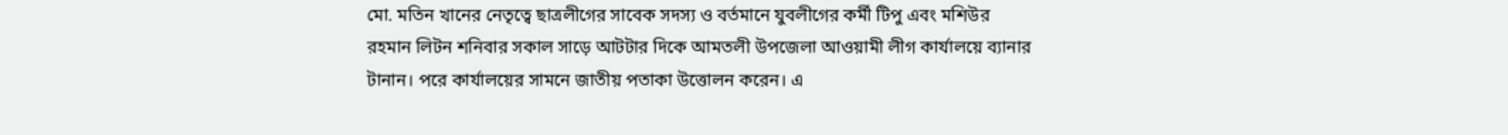মো. মতিন খানের নেতৃত্বে ছাত্রলীগের সাবেক সদস্য ও বর্তমানে যুবলীগের কর্মী টিপু এবং মশিউর রহমান লিটন শনিবার সকাল সাড়ে আটটার দিকে আমতলী উপজেলা আওয়ামী লীগ কার্যালয়ে ব্যানার টানান। পরে কার্যালয়ের সামনে জাতীয় পতাকা উত্তোলন করেন। এ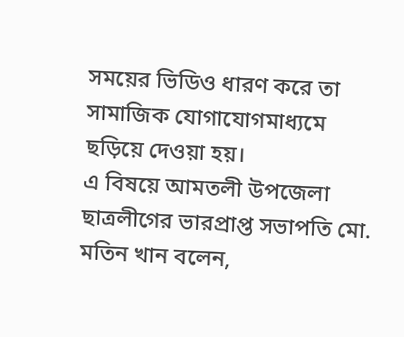সময়ের ভিডিও ধারণ করে তা সামাজিক যোগাযোগমাধ্যমে ছড়িয়ে দেওয়া হয়।
এ বিষয়ে আমতলী উপজেলা ছাত্রলীগের ভারপ্রাপ্ত সভাপতি মো. মতিন খান বলেন,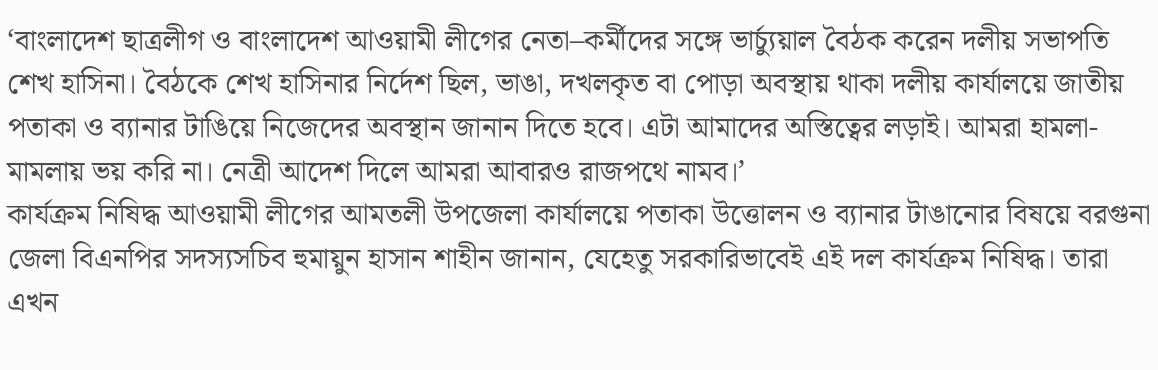‘বাংলাদেশ ছাত্রলীগ ও বাংলাদেশ আওয়ামী লীগের নেতা–কর্মীদের সঙ্গে ভার্চ্যুয়াল বৈঠক করেন দলীয় সভাপতি শেখ হাসিনা। বৈঠকে শেখ হাসিনার নির্দেশ ছিল, ভাঙা, দখলকৃত বা পোড়া অবস্থায় থাকা দলীয় কার্যালয়ে জাতীয় পতাকা ও ব্যানার টাঙিয়ে নিজেদের অবস্থান জানান দিতে হবে। এটা আমাদের অস্তিত্বের লড়াই। আমরা হামলা-মামলায় ভয় করি না। নেত্রী আদেশ দিলে আমরা আবারও রাজপথে নামব।’
কার্যক্রম নিষিদ্ধ আওয়ামী লীগের আমতলী উপজেলা কার্যালয়ে পতাকা উত্তোলন ও ব্যানার টাঙানোর বিষয়ে বরগুনা জেলা বিএনপির সদস্যসচিব হুমায়ুন হাসান শাহীন জানান, যেহেতু সরকারিভাবেই এই দল কার্যক্রম নিষিদ্ধ। তারা এখন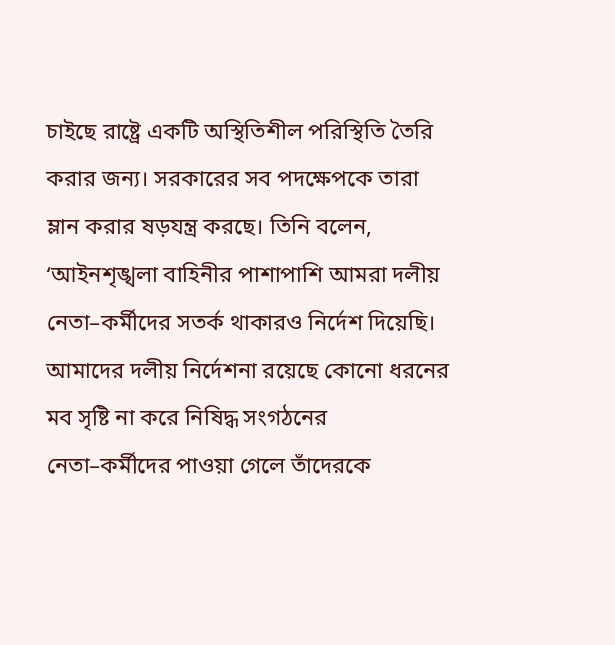চাইছে রাষ্ট্রে একটি অস্থিতিশীল পরিস্থিতি তৈরি করার জন্য। সরকারের সব পদক্ষেপকে তারা ম্লান করার ষড়যন্ত্র করছে। তিনি বলেন, ‘আইনশৃঙ্খলা বাহিনীর পাশাপাশি আমরা দলীয় নেতা–কর্মীদের সতর্ক থাকারও নির্দেশ দিয়েছি। আমাদের দলীয় নির্দেশনা রয়েছে কোনো ধরনের মব সৃষ্টি না করে নিষিদ্ধ সংগঠনের নেতা–কর্মীদের পাওয়া গেলে তাঁদেরকে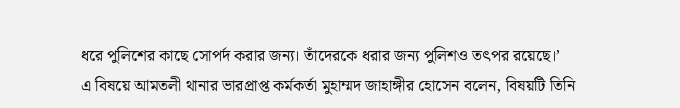ধরে পুলিশের কাছে সোপর্দ করার জন্য। তাঁদেরকে ধরার জন্য পুলিশও তৎপর রয়েছে।’
এ বিষয়ে আমতলী থানার ভারপ্রাপ্ত কর্মকর্তা মুহাম্মদ জাহাঙ্গীর হোসেন বলেন, বিষয়টি তিনি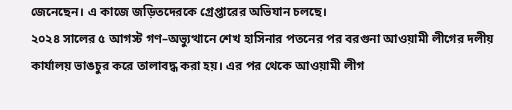জেনেছেন। এ কাজে জড়িতদেরকে গ্রেপ্তারের অভিযান চলছে।
২০২৪ সালের ৫ আগস্ট গণ–অভ্যুত্থানে শেখ হাসিনার পতনের পর বরগুনা আওয়ামী লীগের দলীয় কার্যালয় ভাঙচুর করে তালাবদ্ধ করা হয়। এর পর থেকে আওয়ামী লীগ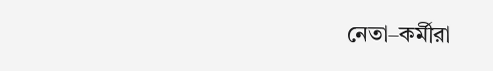নেতা–কর্মীরা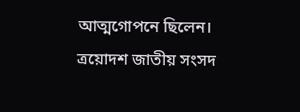আত্মগোপনে ছিলেন। ত্রয়োদশ জাতীয় সংসদ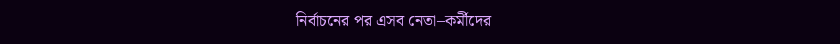নির্বাচনের পর এসব নেতা–কর্মীদের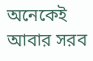অনেকেই আবার সরব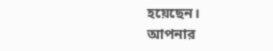হয়েছেন।
আপনার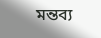মন্তব্য